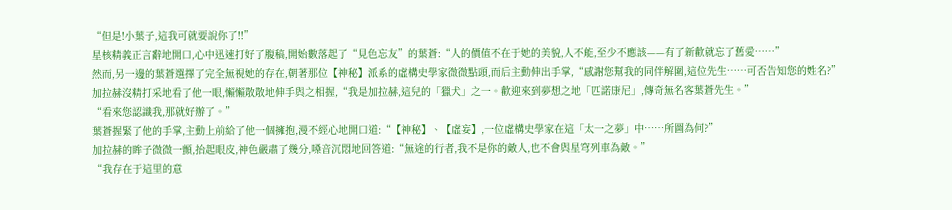“但是!小葉子,這我可就要說你了!!”
星核精義正言辭地開口,心中迅速打好了腹稿,開始數落起了“見色忘友”的葉蒼:“人的價值不在于她的美貌,人不能,至少不應該——有了新歡就忘了舊愛……”
然而,另一邊的葉蒼選擇了完全無視她的存在,朝著那位【神秘】派系的虛構史學家微微點頭,而后主動伸出手掌,“感謝您幫我的同伴解圍,這位先生……可否告知您的姓名?”
加拉赫沒精打采地看了他一眼,懶懶散散地伸手與之相握,“我是加拉赫,這兒的「獵犬」之一。歡迎來到夢想之地「匹諾康尼」,傳奇無名客葉蒼先生。”
“看來您認識我,那就好辦了。”
葉蒼握緊了他的手掌,主動上前給了他一個擁抱,漫不經心地開口道:“【神秘】、【虛妄】,一位虛構史學家在這「太一之夢」中……所圖為何?”
加拉赫的眸子微微一顫,抬起眼皮,神色嚴肅了幾分,嗓音沉悶地回答道:“無途的行者,我不是你的敵人,也不會與星穹列車為敵。”
“我存在于這里的意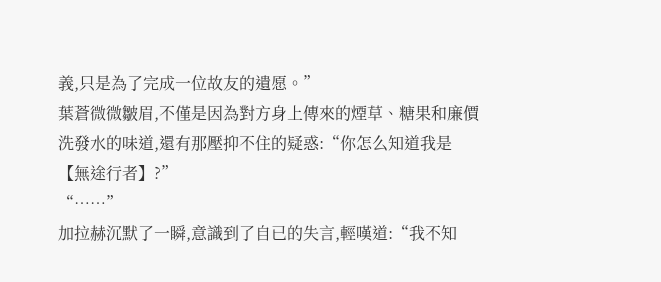義,只是為了完成一位故友的遺愿。”
葉蒼微微皺眉,不僅是因為對方身上傳來的煙草、糖果和廉價洗發水的味道,還有那壓抑不住的疑惑:“你怎么知道我是【無途行者】?”
“……”
加拉赫沉默了一瞬,意識到了自已的失言,輕嘆道:“我不知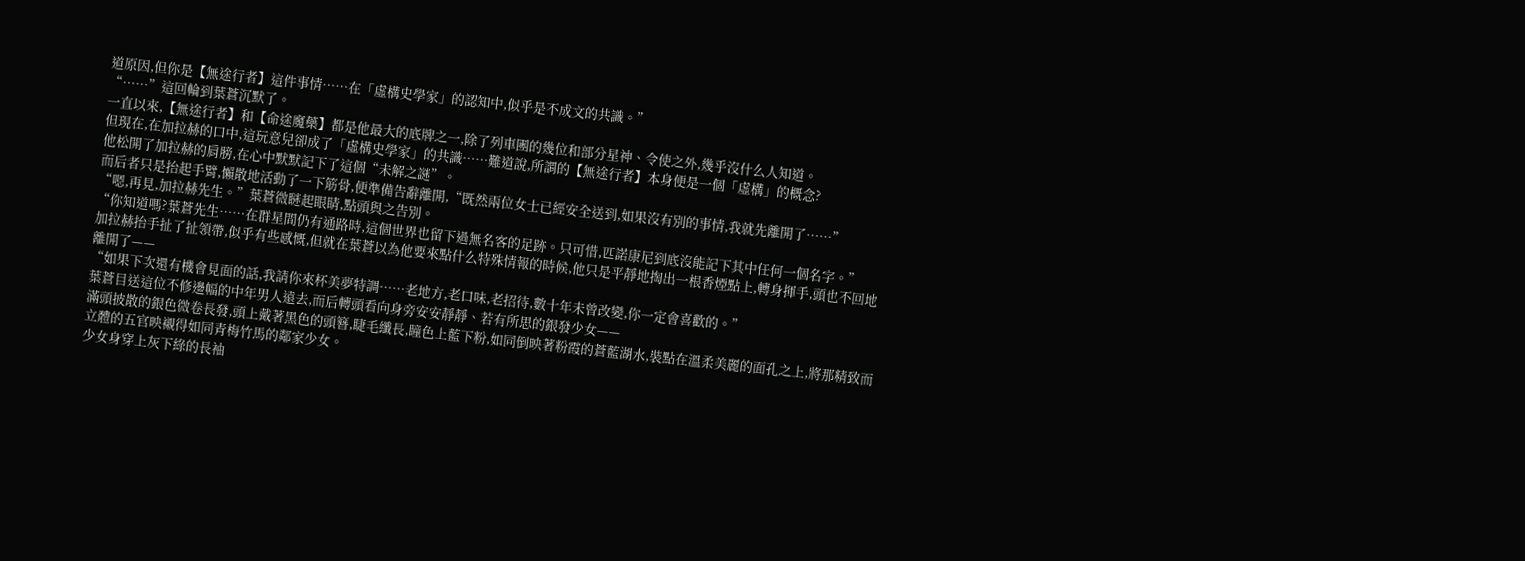道原因,但你是【無途行者】這件事情……在「虛構史學家」的認知中,似乎是不成文的共識。”
“……”這回輪到葉蒼沉默了。
一直以來,【無途行者】和【命途魔藥】都是他最大的底牌之一,除了列車團的幾位和部分星神、令使之外,幾乎沒什么人知道。
但現在,在加拉赫的口中,這玩意兒卻成了「虛構史學家」的共識……難道說,所謂的【無途行者】本身便是一個「虛構」的概念?
他松開了加拉赫的肩膀,在心中默默記下了這個“未解之謎”。
而后者只是抬起手臂,懶散地活動了一下筋骨,便準備告辭離開,“既然兩位女士已經安全送到,如果沒有別的事情,我就先離開了……”
“嗯,再見,加拉赫先生。”葉蒼微瞇起眼睛,點頭與之告別。
“你知道嗎?葉蒼先生……在群星間仍有通路時,這個世界也留下過無名客的足跡。只可惜,匹諾康尼到底沒能記下其中任何一個名字。”
加拉赫抬手扯了扯領帶,似乎有些感慨,但就在葉蒼以為他要來點什么特殊情報的時候,他只是平靜地掏出一根香煙點上,轉身揮手,頭也不回地離開了——
“如果下次還有機會見面的話,我請你來杯美夢特調……老地方,老口味,老招待,數十年未曾改變,你一定會喜歡的。”
葉蒼目送這位不修邊幅的中年男人遠去,而后轉頭看向身旁安安靜靜、若有所思的銀發少女——
滿頭披散的銀色微卷長發,頭上戴著黑色的頭簪,睫毛纖長,瞳色上藍下粉,如同倒映著粉霞的蒼藍湖水,裝點在溫柔美麗的面孔之上,將那精致而立體的五官映襯得如同青梅竹馬的鄰家少女。
少女身穿上灰下綠的長袖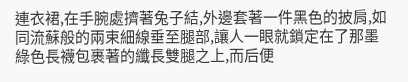連衣裙,在手腕處擠著兔子結,外邊套著一件黑色的披肩,如同流蘇般的兩束細線垂至腿部,讓人一眼就鎖定在了那墨綠色長襪包裹著的纖長雙腿之上,而后便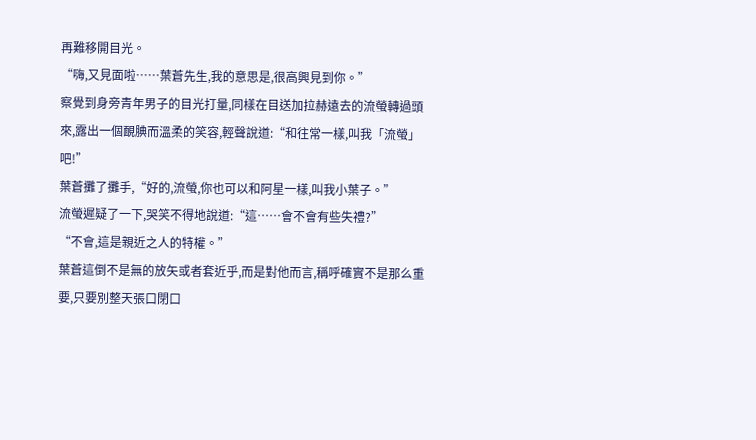再難移開目光。
“嗨,又見面啦……葉蒼先生,我的意思是,很高興見到你。”
察覺到身旁青年男子的目光打量,同樣在目送加拉赫遠去的流螢轉過頭來,露出一個靦腆而溫柔的笑容,輕聲說道:“和往常一樣,叫我「流螢」吧!”
葉蒼攤了攤手,“好的,流螢,你也可以和阿星一樣,叫我小葉子。”
流螢遲疑了一下,哭笑不得地說道:“這……會不會有些失禮?”
“不會,這是親近之人的特權。”
葉蒼這倒不是無的放矢或者套近乎,而是對他而言,稱呼確實不是那么重要,只要別整天張口閉口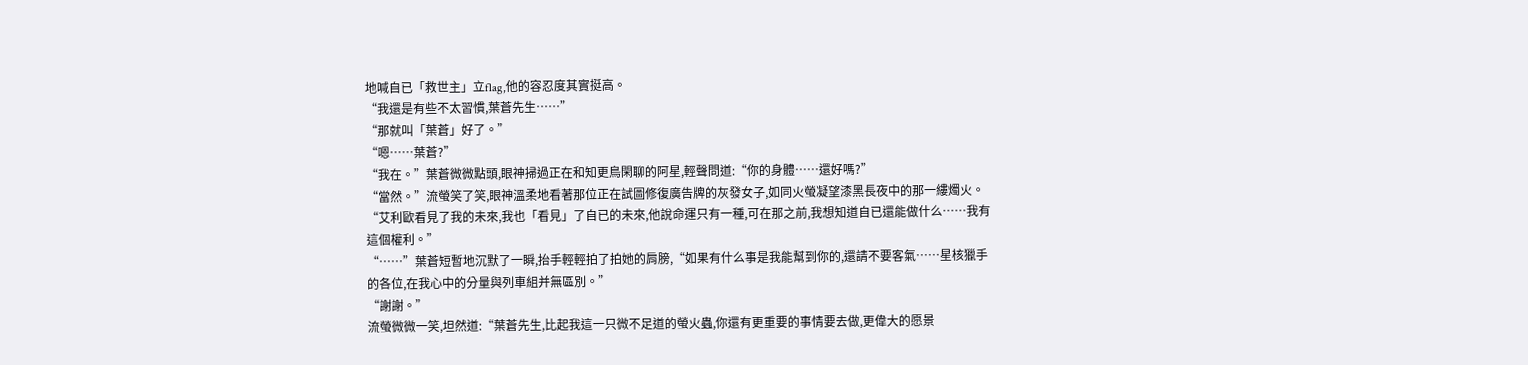地喊自已「救世主」立flag,他的容忍度其實挺高。
“我還是有些不太習慣,葉蒼先生……”
“那就叫「葉蒼」好了。”
“嗯……葉蒼?”
“我在。”葉蒼微微點頭,眼神掃過正在和知更鳥閑聊的阿星,輕聲問道:“你的身體……還好嗎?”
“當然。”流螢笑了笑,眼神溫柔地看著那位正在試圖修復廣告牌的灰發女子,如同火螢凝望漆黑長夜中的那一縷燭火。
“艾利歐看見了我的未來,我也「看見」了自已的未來,他說命運只有一種,可在那之前,我想知道自已還能做什么……我有這個權利。”
“……”葉蒼短暫地沉默了一瞬,抬手輕輕拍了拍她的肩膀,“如果有什么事是我能幫到你的,還請不要客氣……星核獵手的各位,在我心中的分量與列車組并無區別。”
“謝謝。”
流螢微微一笑,坦然道:“葉蒼先生,比起我這一只微不足道的螢火蟲,你還有更重要的事情要去做,更偉大的愿景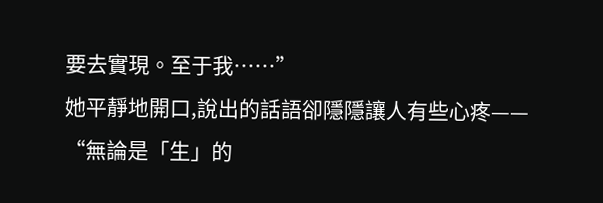要去實現。至于我……”
她平靜地開口,說出的話語卻隱隱讓人有些心疼——
“無論是「生」的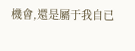機會,還是屬于我自已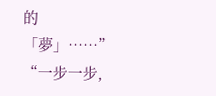的「夢」……”
“一步一步,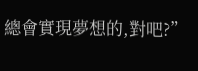總會實現夢想的,對吧?”